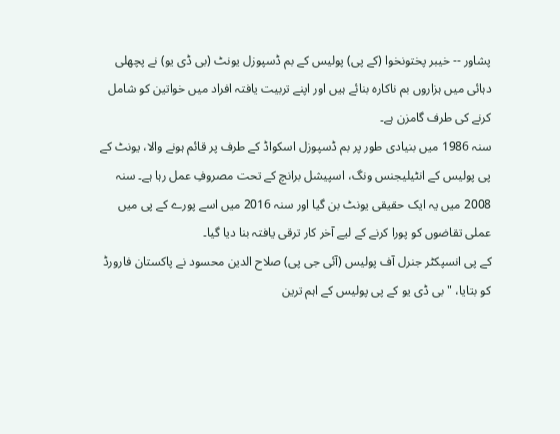پشاور -- خیبر پختونخوا (کے پی) پولیس کے بم ڈسپوزل یونٹ (بی ڈی یو) نے پچھلی دہائی میں ہزاروں بم ناکارہ بنائے ہیں اور اپنے تربیت یافتہ افراد میں خواتین کو شامل کرنے کی طرف گامزن ہے۔
سنہ 1986 میں بنیادی طور پر بم ڈسپوزل اسکواڈ کے طرف پر قائم ہونے والا، یونٹ کے پی پولیس کے انٹیلیجنس ونگ، اسپیشل برانچ کے تحت مصروفِ عمل رہا ہے۔ سنہ 2008 میں یہ ایک حقیقی یونٹ بن گیا اور سنہ 2016 میں اسے پورے کے پی میں عملی تقاضوں کو پورا کرنے کے لیے آخر کار ترقی یافتہ بنا دیا گیا۔
کے پی انسپکٹر جنرل آف پولیس (آئی جی پی) صلاح الدین محسود نے پاکستان فارورڈ کو بتایا، "بی ڈی یو کے پی پولیس کے اہم ترین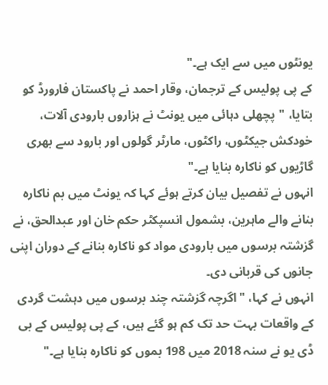یونٹوں میں سے ایک ہے۔"
کے پی پولیس کے ترجمان، وقار احمد نے پاکستان فارورڈ کو بتایا، "پچھلی دہائی میں یونٹ نے ہزاروں بارودی آلات، خودکش جیکٹوں، راکٹوں، مارٹر گولوں اور بارود سے بھری گاڑیوں کو ناکارہ بنایا ہے۔"
انہوں نے تفصیل بیان کرتے ہوئے کہا کہ یونٹ میں بم ناکارہ بنانے والے ماہرین، بشمول انسپکٹر حکم خان اور عبدالحق، نے گزشتہ برسوں میں بارودی مواد کو ناکارہ بنانے کے دوران اپنی جانوں کی قربانی دی۔
انہوں نے کہا، "اگرچہ گزشتہ چند برسوں میں دہشت گردی کے واقعات بہت حد تک کم ہو گئے ہیں، کے پی پولیس کے بی ڈی یو نے سنہ 2018 میں 198 بموں کو ناکارہ بنایا ہے۔"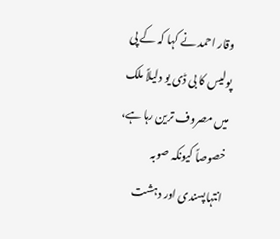وقار احمد نے کہا کہ کے پی پولیس کا بی ڈی یو دلیلاً ملک میں مصروف ترین رہا ہے، خصوصاً کیونکہ صوبہ انتہاپسندی اور دہشت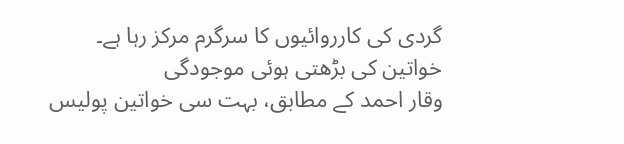گردی کی کارروائیوں کا سرگرم مرکز رہا ہے۔
خواتین کی بڑھتی ہوئی موجودگی
وقار احمد کے مطابق، بہت سی خواتین پولیس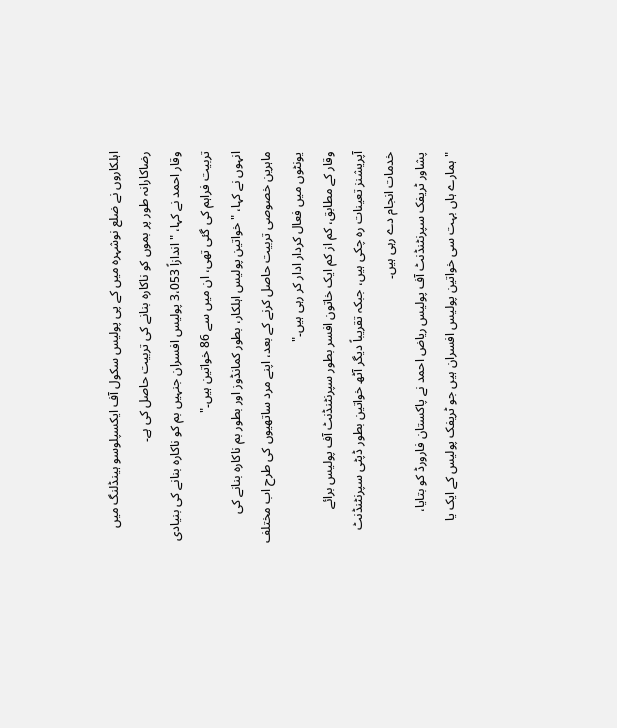اہلکاروں نے ضلع نوشہرہ میں کے پی پولیس سکول آف ایکسپلوسو ہینڈلنگ میں رضاکارانہ طور پر بموں کو ناکارہ بنانے کی تربیت حاصل کی ہے۔
وقار احمد نے کہا، "اندازاً 3،053 پولیس افسران جنہیں بم کو ناکارہ بنانے کی بنیادی تربیت فراہم کی گئی تھی، ان میں سے 86 خواتین ہیں۔"
انہوں نے کہا، "خواتین پولیس اہلکار، بطور کمانڈوز اور بطور بم ناکارہ بنانے کی ماہرین خصوصی تربیت حاصل کرنے کے بعد، اپنے مرد ساتھیوں کی طرح اب مختلف یونٹوں میں فعال کردار ادار کر رہی ہیں۔"
وقار کے مطابق، کم از کم ایک خاتون افسر بطور سپرنٹنڈنٹ آف پولیس برائے آپریشنز تعینات رہ چکی ہیں، جبکہ تقریباً دیگر آٹھ خواتین بطور ڈپٹی سپرنٹنڈنٹ خدمات انجام دے رہی ہیں۔
پشاور ٹریفک سپرنٹنڈنٹ آف پولیس ریاض احمد نے پاکستان فارورڈ کو بتایا، "ہمارے ہاں بہت سی خواتین پولیس افسران ہیں جو ٹریفک پولیس کے ایک یا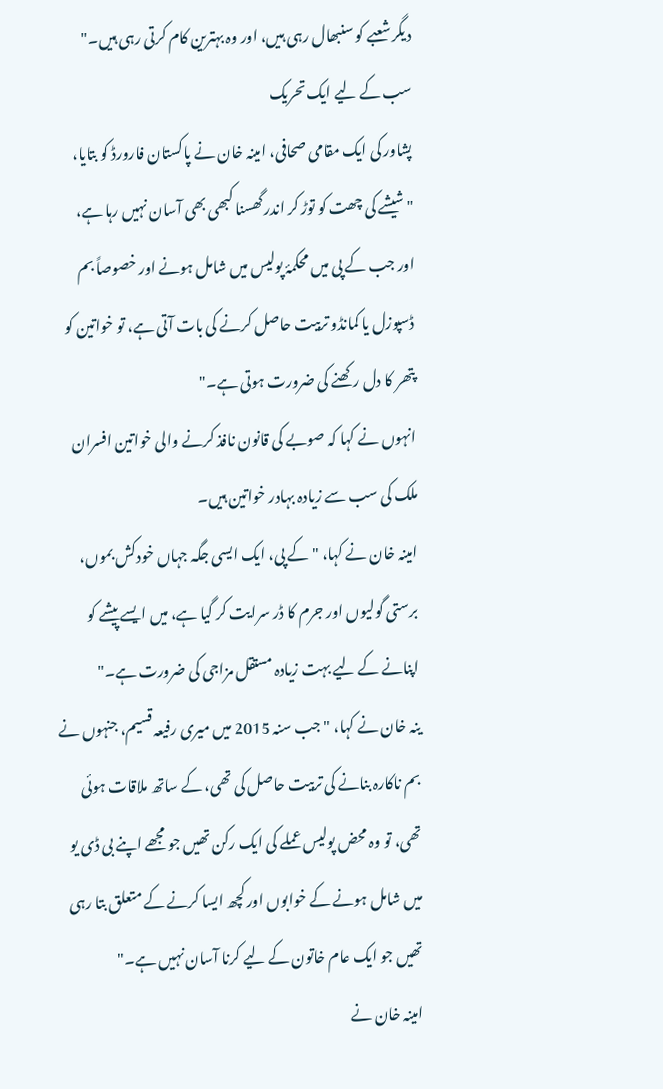دیگر شعبے کو سنبھال رہی ہیں، اور وہ بہترین کام کرتی رہی ہیں۔"
سب کے لیے ایک تحریک
پشاور کی ایک مقامی صحافی، امینہ خان نے پاکستان فارورڈ کو بتایا، "شیشے کی چھت کو توڑ کر اندر گھسنا کبھی بھی آسان نہیں رہا ہے، اور جب کے پی میں محکمۂ پولیس میں شامل ہونے اور خصوصاً بم ڈسپوزل یا کمانڈو تربیت حاصل کرنے کی بات آتی ہے، تو خواتین کو پتھر کا دل رکھنے کی ضرورت ہوتی ہے۔"
انہوں نے کہا کہ صوبے کی قانون نافذ کرنے والی خواتین افسران ملک کی سب سے زیادہ بہادر خواتین ہیں۔
امینہ خان نے کہا، "کے پی، ایک ایسی جگہ جہاں خودکش بموں، برستی گولیوں اور جرم کا ڈر سرایت کر گیا ہے، میں ایسے پیشے کو اپنانے کے لیے بہت زیادہ مستقل مزاجی کی ضرورت ہے۔"
ینہ خان نے کہا، "جب سنہ 2015 میں میری رفیعہ قسیم، جنہوں نے بم ناکارہ بنانے کی تربیت حاصل کی تھی، کے ساتھ ملاقات ہوئی تھی، تو وہ محض پولیس عملے کی ایک رکن تھیں جو مجھے اپنے بی ڈی یو میں شامل ہونے کے خوابوں اور کچھ ایسا کرنے کے متعلق بتا رہی تھیں جو ایک عام خاتون کے لیے کرنا آسان نہیں ہے۔"
امینہ خان نے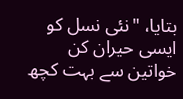بتایا، "نئی نسل کو ایسی حیران کن خواتین سے بہت کچھ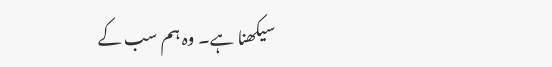سیکھنا ہے۔ وہ ہم سب کے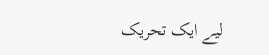لیے ایک تحریک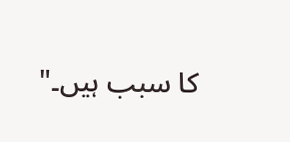کا سبب ہیں۔"